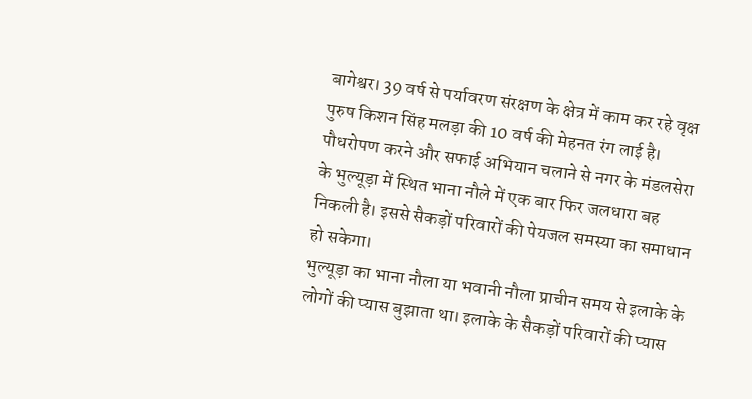बागेश्वर। 39 वर्ष से पर्यावरण संरक्षण के क्षेत्र में काम कर रहे वृक्ष पुरुष किशन सिंह मलड़ा की 10 वर्ष की मेहनत रंग लाई है। पौधरोपण करने और सफाई अभियान चलाने से नगर के मंडलसेरा के भुल्यूड़ा में स्थित भाना नौले में एक बार फिर जलधारा बह निकली है। इससे सैकड़ों परिवारों की पेयजल समस्या का समाधान हो सकेगा।
भुल्यूड़ा का भाना नौला या भवानी नौला प्राचीन समय से इलाके के लोगों की प्यास बुझाता था। इलाके के सैकड़ों परिवारों की प्यास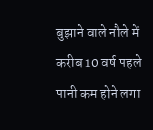बुझाने वाले नौले में करीब 10 वर्ष पहले पानी कम होने लगा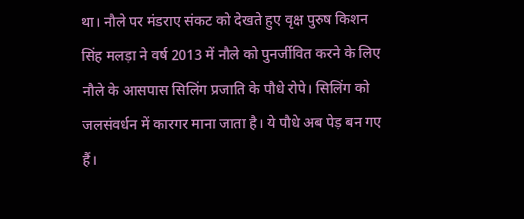था। नौले पर मंडराए संकट को देखते हुए वृक्ष पुरुष किशन सिंह मलड़ा ने वर्ष 2013 में नौले को पुनर्जीवित करने के लिए नौले के आसपास सिलिंग प्रजाति के पौधे रोपे। सिलिंग को जलसंवर्धन में कारगर माना जाता है। ये पौधे अब पेड़ बन गए हैं।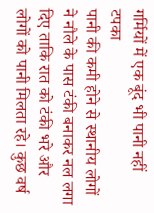गर्मियों में एक बूंद भी पानी नहीं टपका
पानी की कमी होने से स्थानीय लोगों ने नौले के पास टंकी बनाकर नल लगा दिए ताकि रात को टंकी भरे और लोगों को पानी मिलता रहे। कुछ वर्ष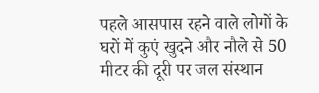पहले आसपास रहने वाले लोगों के घरों में कुएं खुदने और नौले से 50 मीटर की दूरी पर जल संस्थान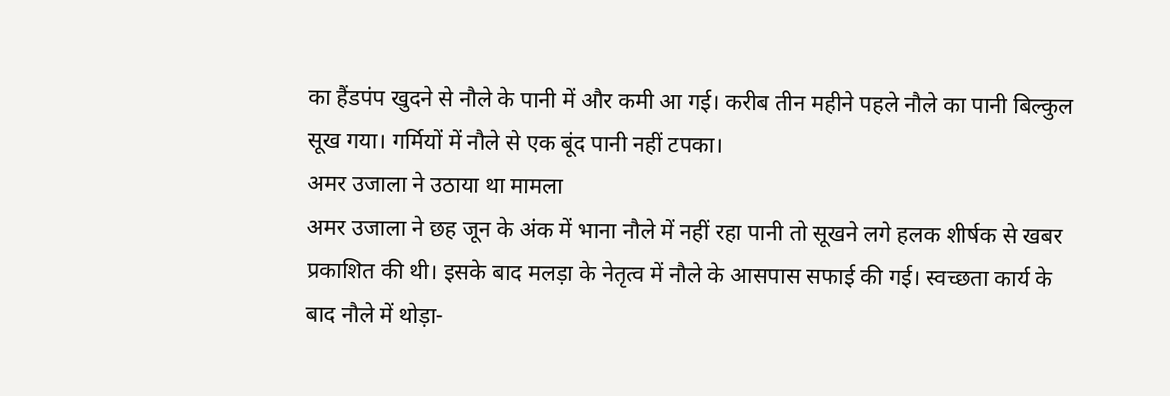का हैंडपंप खुदने से नौले के पानी में और कमी आ गई। करीब तीन महीने पहले नौले का पानी बिल्कुल सूख गया। गर्मियों में नौले से एक बूंद पानी नहीं टपका।
अमर उजाला ने उठाया था मामला
अमर उजाला ने छह जून के अंक में भाना नौले में नहीं रहा पानी तो सूखने लगे हलक शीर्षक से खबर प्रकाशित की थी। इसके बाद मलड़ा के नेतृत्व में नौले के आसपास सफाई की गई। स्वच्छता कार्य के बाद नौले में थोड़ा-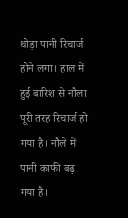थोड़ा पानी रिचार्ज होने लगा। हाल में हुई बारिश से नौला पूरी तरह रिचार्ज हो गया है। नौले में पानी काफी बढ़ गया है।